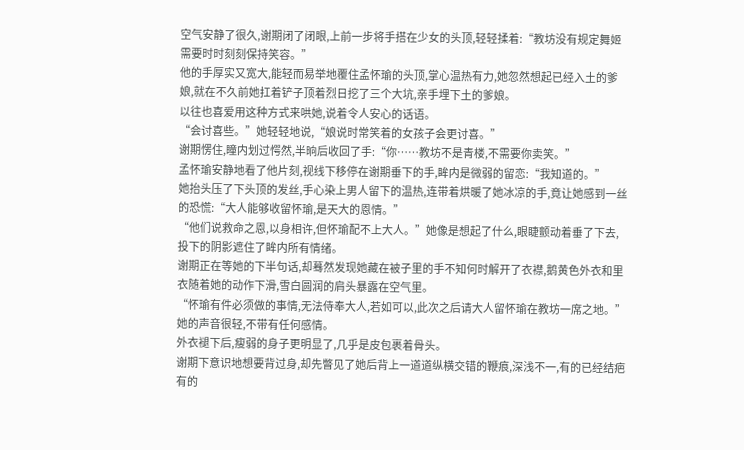空气安静了很久,谢期闭了闭眼,上前一步将手搭在少女的头顶,轻轻揉着:“教坊没有规定舞姬需要时时刻刻保持笑容。”
他的手厚实又宽大,能轻而易举地覆住孟怀瑜的头顶,掌心温热有力,她忽然想起已经入土的爹娘,就在不久前她扛着铲子顶着烈日挖了三个大坑,亲手埋下土的爹娘。
以往也喜爱用这种方式来哄她,说着令人安心的话语。
“会讨喜些。”她轻轻地说,“娘说时常笑着的女孩子会更讨喜。”
谢期愣住,瞳内划过愕然,半晌后收回了手:“你……教坊不是青楼,不需要你卖笑。”
孟怀瑜安静地看了他片刻,视线下移停在谢期垂下的手,眸内是微弱的留恋:“我知道的。”
她抬头压了下头顶的发丝,手心染上男人留下的温热,连带着烘暖了她冰凉的手,竟让她感到一丝的恐慌:“大人能够收留怀瑜,是天大的恩情。”
“他们说救命之恩,以身相许,但怀瑜配不上大人。”她像是想起了什么,眼睫颤动着垂了下去,投下的阴影遮住了眸内所有情绪。
谢期正在等她的下半句话,却蓦然发现她藏在被子里的手不知何时解开了衣襟,鹅黄色外衣和里衣随着她的动作下滑,雪白圆润的肩头暴露在空气里。
“怀瑜有件必须做的事情,无法侍奉大人,若如可以,此次之后请大人留怀瑜在教坊一席之地。”她的声音很轻,不带有任何感情。
外衣褪下后,瘦弱的身子更明显了,几乎是皮包裹着骨头。
谢期下意识地想要背过身,却先瞥见了她后背上一道道纵横交错的鞭痕,深浅不一,有的已经结疤有的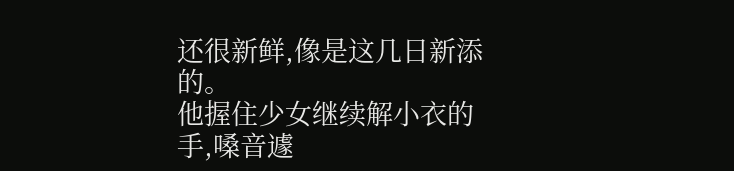还很新鲜,像是这几日新添的。
他握住少女继续解小衣的手,嗓音遽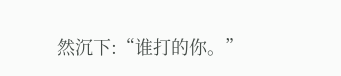然沉下:“谁打的你。”